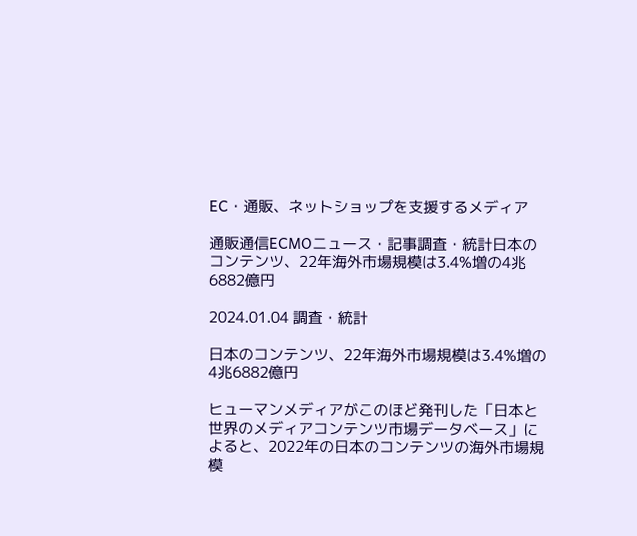EC・通販、ネットショップを支援するメディア

通販通信ECMOニュース・記事調査・統計日本のコンテンツ、22年海外市場規模は3.4%増の4兆6882億円

2024.01.04 調査・統計

日本のコンテンツ、22年海外市場規模は3.4%増の4兆6882億円

ヒューマンメディアがこのほど発刊した「日本と世界のメディアコンテンツ市場データベース」によると、2022年の日本のコンテンツの海外市場規模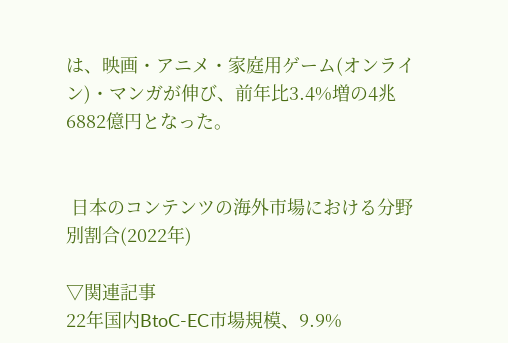は、映画・アニメ・家庭用ゲーム(オンライン)・マンガが伸び、前年比3.4%増の4兆6882億円となった。


 日本のコンテンツの海外市場における分野別割合(2022年)

▽関連記事
22年国内BtoC-EC市場規模、9.9%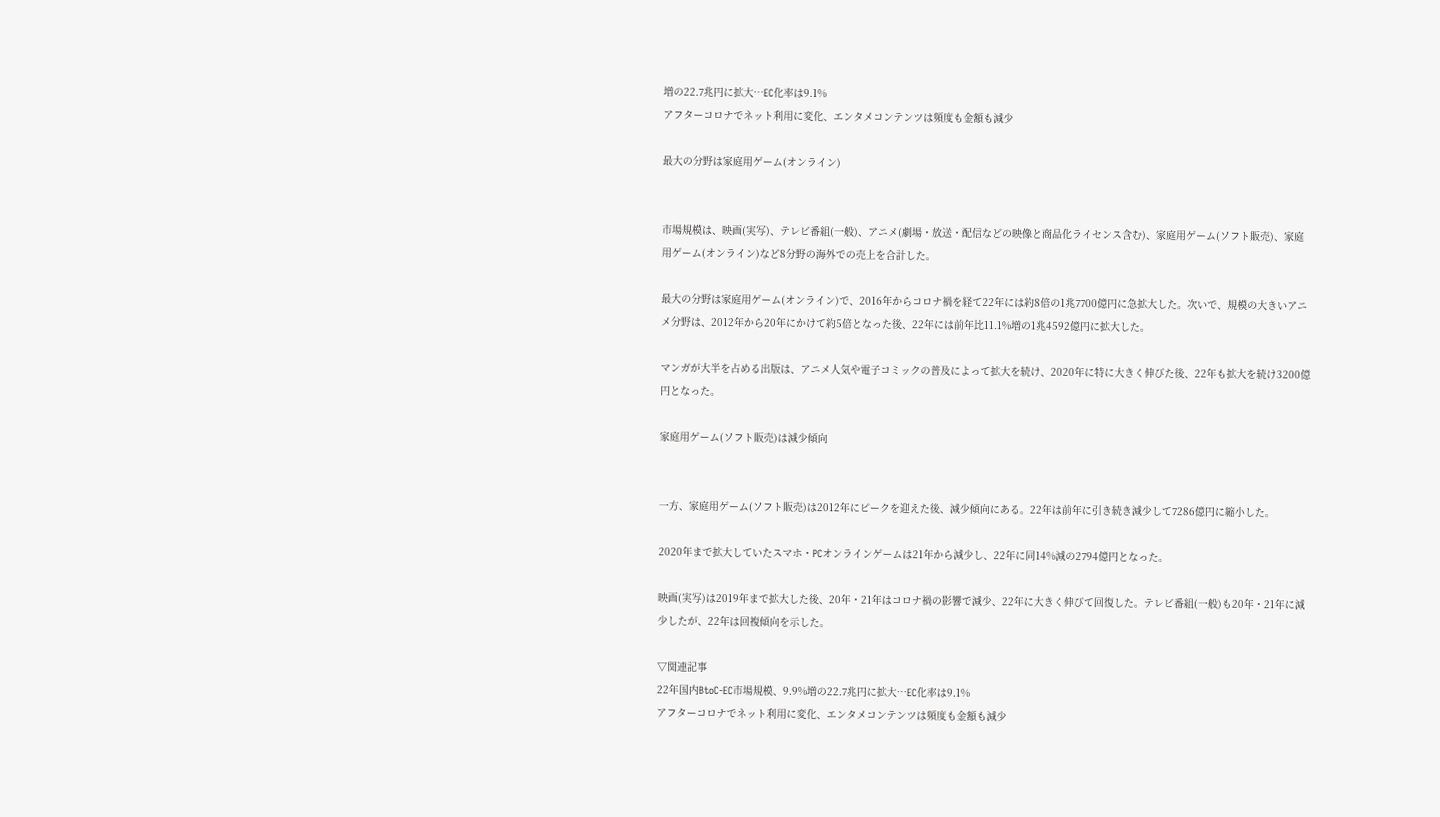増の22.7兆円に拡大…EC化率は9.1%
アフターコロナでネット利用に変化、エンタメコンテンツは頻度も金額も減少

最大の分野は家庭用ゲーム(オンライン)


市場規模は、映画(実写)、テレビ番組(一般)、アニメ(劇場・放送・配信などの映像と商品化ライセンス含む)、家庭用ゲーム(ソフト販売)、家庭用ゲーム(オンライン)など8分野の海外での売上を合計した。

最大の分野は家庭用ゲーム(オンライン)で、2016年からコロナ禍を経て22年には約8倍の1兆7700億円に急拡大した。次いで、規模の大きいアニメ分野は、2012年から20年にかけて約5倍となった後、22年には前年比11.1%増の1兆4592億円に拡大した。

マンガが大半を占める出版は、アニメ人気や電子コミックの普及によって拡大を続け、2020年に特に大きく伸びた後、22年も拡大を続け3200億円となった。

家庭用ゲーム(ソフト販売)は減少傾向


一方、家庭用ゲーム(ソフト販売)は2012年にピークを迎えた後、減少傾向にある。22年は前年に引き続き減少して7286億円に縮小した。

2020年まで拡大していたスマホ・PCオンラインゲームは21年から減少し、22年に同14%減の2794億円となった。

映画(実写)は2019年まで拡大した後、20年・21年はコロナ禍の影響で減少、22年に大きく伸びて回復した。テレビ番組(一般)も20年・21年に減少したが、22年は回複傾向を示した。

▽関連記事
22年国内BtoC-EC市場規模、9.9%増の22.7兆円に拡大…EC化率は9.1%
アフターコロナでネット利用に変化、エンタメコンテンツは頻度も金額も減少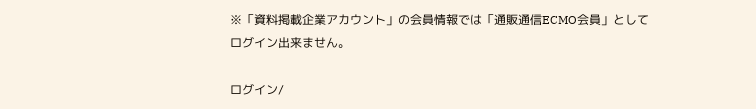※「資料掲載企業アカウント」の会員情報では「通販通信ECMO会員」としてログイン出来ません。

ログイン/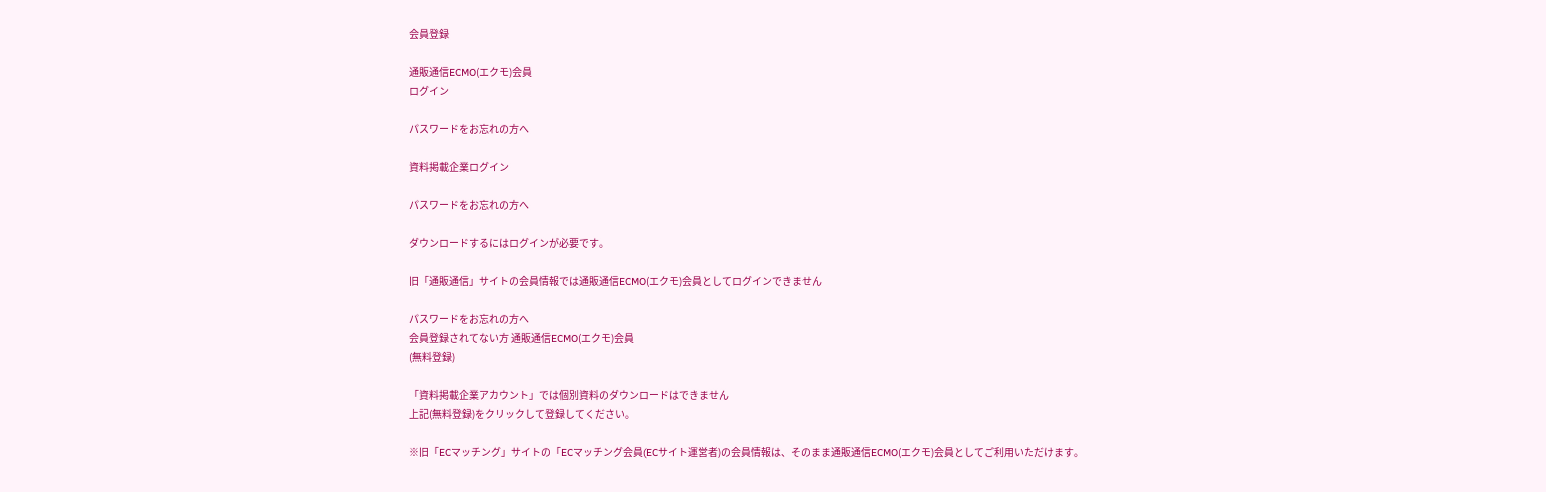会員登録

通販通信ECMO(エクモ)会員
ログイン

パスワードをお忘れの方へ

資料掲載企業ログイン

パスワードをお忘れの方へ

ダウンロードするにはログインが必要です。

旧「通販通信」サイトの会員情報では通販通信ECMO(エクモ)会員としてログインできません

パスワードをお忘れの方へ
会員登録されてない方 通販通信ECMO(エクモ)会員
(無料登録)

「資料掲載企業アカウント」では個別資料のダウンロードはできません
上記(無料登録)をクリックして登録してください。

※旧「ECマッチング」サイトの「ECマッチング会員(ECサイト運営者)の会員情報は、そのまま通販通信ECMO(エクモ)会員としてご利用いただけます。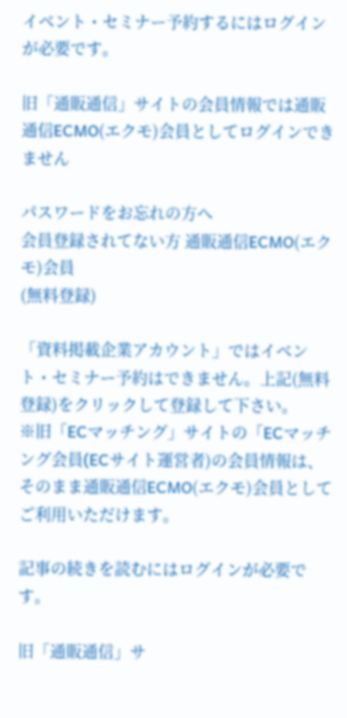イベント・セミナー予約するにはログインが必要です。

旧「通販通信」サイトの会員情報では通販通信ECMO(エクモ)会員としてログインできません

パスワードをお忘れの方へ
会員登録されてない方 通販通信ECMO(エクモ)会員
(無料登録)

「資料掲載企業アカウント」ではイベント・セミナー予約はできません。上記(無料登録)をクリックして登録して下さい。
※旧「ECマッチング」サイトの「ECマッチング会員(ECサイト運営者)の会員情報は、そのまま通販通信ECMO(エクモ)会員としてご利用いただけます。

記事の続きを読むにはログインが必要です。

旧「通販通信」サ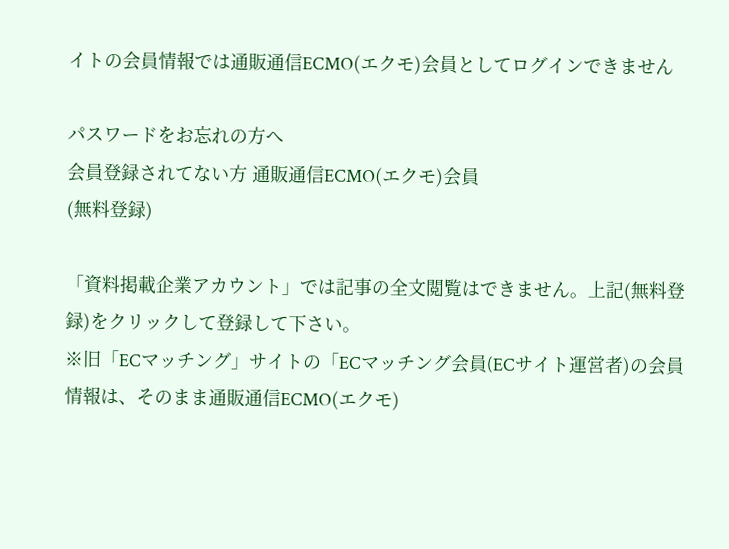イトの会員情報では通販通信ECMO(エクモ)会員としてログインできません

パスワードをお忘れの方へ
会員登録されてない方 通販通信ECMO(エクモ)会員
(無料登録)

「資料掲載企業アカウント」では記事の全文閲覧はできません。上記(無料登録)をクリックして登録して下さい。
※旧「ECマッチング」サイトの「ECマッチング会員(ECサイト運営者)の会員情報は、そのまま通販通信ECMO(エクモ)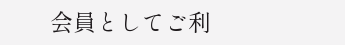会員としてご利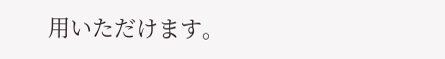用いただけます。